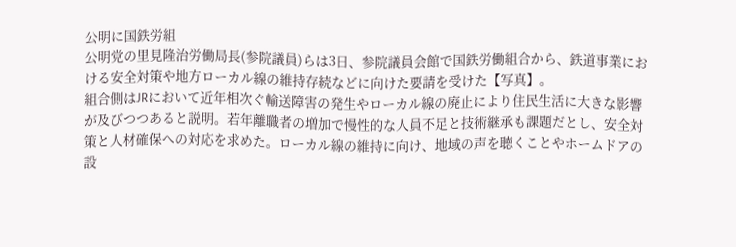公明に国鉄労組
公明党の里見隆治労働局長(参院議員)らは3日、参院議員会館で国鉄労働組合から、鉄道事業における安全対策や地方ローカル線の維持存続などに向けた要請を受けた【写真】。
組合側はJRにおいて近年相次ぐ輸送障害の発生やローカル線の廃止により住民生活に大きな影響が及びつつあると説明。若年離職者の増加で慢性的な人員不足と技術継承も課題だとし、安全対策と人材確保への対応を求めた。ローカル線の維持に向け、地域の声を聴くことやホームドアの設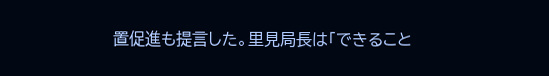置促進も提言した。里見局長は「できること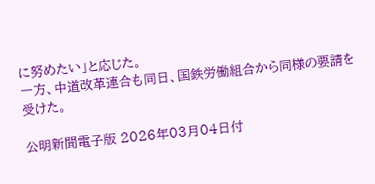に努めたい」と応じた。
一方、中道改革連合も同日、国鉄労働組合から同様の要請を受けた。

公明新聞電子版 2026年03月04日付